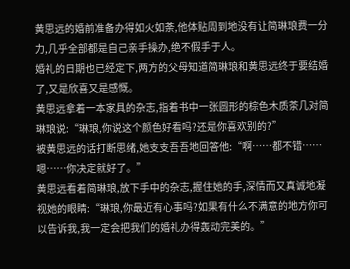黄思远的婚前准备办得如火如荼,他体贴周到地没有让简琳琅费一分力,几乎全部都是自己亲手操办,绝不假手于人。
婚礼的日期也已经定下,两方的父母知道简琳琅和黄思远终于要结婚了,又是欣喜又是感慨。
黄思远拿着一本家具的杂志,指着书中一张圆形的棕色木质茶几对简琳琅说:“琳琅,你说这个颜色好看吗?还是你喜欢别的?”
被黄思远的话打断思绪,她支支吾吾地回答他:“啊……都不错……嗯……你决定就好了。”
黄思远看着简琳琅,放下手中的杂志,握住她的手,深情而又真诚地凝视她的眼睛:“琳琅,你最近有心事吗?如果有什么不满意的地方你可以告诉我,我一定会把我们的婚礼办得轰动完美的。”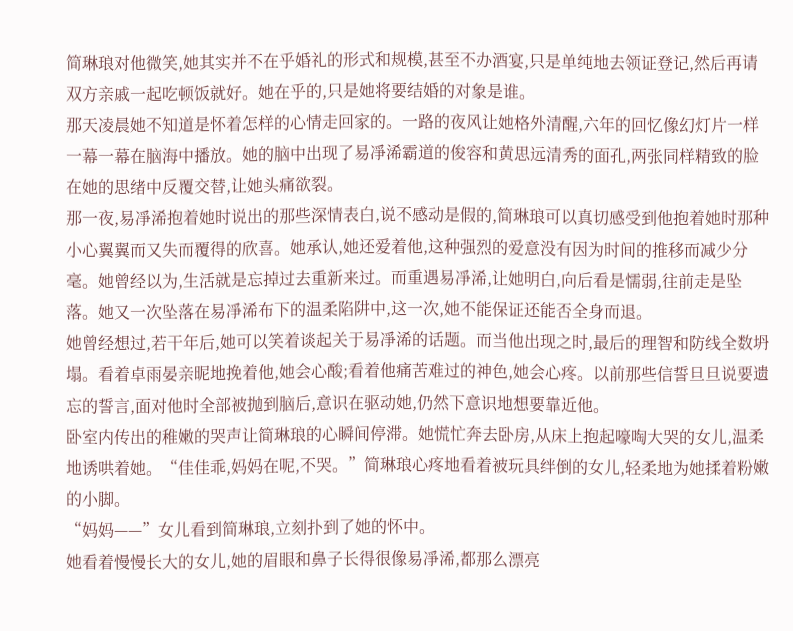简琳琅对他微笑,她其实并不在乎婚礼的形式和规模,甚至不办酒宴,只是单纯地去领证登记,然后再请双方亲戚一起吃顿饭就好。她在乎的,只是她将要结婚的对象是谁。
那天凌晨她不知道是怀着怎样的心情走回家的。一路的夜风让她格外清醒,六年的回忆像幻灯片一样一幕一幕在脑海中播放。她的脑中出现了易凈浠霸道的俊容和黄思远清秀的面孔,两张同样精致的脸在她的思绪中反覆交替,让她头痛欲裂。
那一夜,易凈浠抱着她时说出的那些深情表白,说不感动是假的,简琳琅可以真切感受到他抱着她时那种小心翼翼而又失而覆得的欣喜。她承认,她还爱着他,这种强烈的爱意没有因为时间的推移而减少分毫。她曾经以为,生活就是忘掉过去重新来过。而重遇易凈浠,让她明白,向后看是懦弱,往前走是坠落。她又一次坠落在易凈浠布下的温柔陷阱中,这一次,她不能保证还能否全身而退。
她曾经想过,若干年后,她可以笑着谈起关于易凈浠的话题。而当他出现之时,最后的理智和防线全数坍塌。看着卓雨晏亲昵地挽着他,她会心酸;看着他痛苦难过的神色,她会心疼。以前那些信誓旦旦说要遗忘的誓言,面对他时全部被抛到脑后,意识在驱动她,仍然下意识地想要靠近他。
卧室内传出的稚嫩的哭声让简琳琅的心瞬间停滞。她慌忙奔去卧房,从床上抱起嚎啕大哭的女儿,温柔地诱哄着她。“佳佳乖,妈妈在呢,不哭。”简琳琅心疼地看着被玩具绊倒的女儿,轻柔地为她揉着粉嫩的小脚。
“妈妈——”女儿看到简琳琅,立刻扑到了她的怀中。
她看着慢慢长大的女儿,她的眉眼和鼻子长得很像易凈浠,都那么漂亮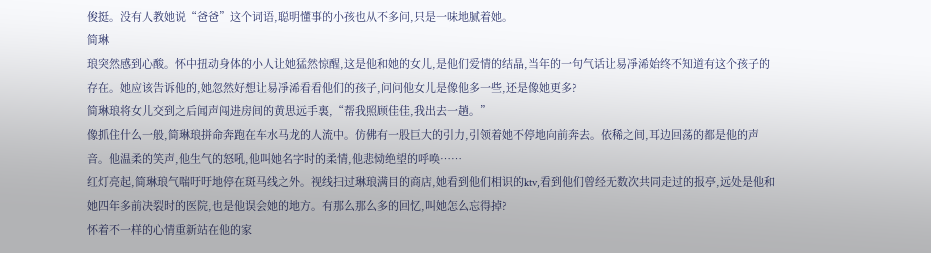俊挺。没有人教她说“爸爸”这个词语,聪明懂事的小孩也从不多问,只是一味地腻着她。
简琳
琅突然感到心酸。怀中扭动身体的小人让她猛然惊醒,这是他和她的女儿,是他们爱情的结晶,当年的一句气话让易凈浠始终不知道有这个孩子的存在。她应该告诉他的,她忽然好想让易凈浠看看他们的孩子,问问他女儿是像他多一些,还是像她更多?
简琳琅将女儿交到之后闻声闯进房间的黄思远手裏,“帮我照顾佳佳,我出去一趟。”
像抓住什么一般,简琳琅拼命奔跑在车水马龙的人流中。仿佛有一股巨大的引力,引领着她不停地向前奔去。依稀之间,耳边回荡的都是他的声音。他温柔的笑声,他生气的怒吼,他叫她名字时的柔情,他悲恸绝望的呼唤……
红灯亮起,简琳琅气喘吁吁地停在斑马线之外。视线扫过琳琅满目的商店,她看到他们相识的ktv,看到他们曾经无数次共同走过的报亭,远处是他和她四年多前决裂时的医院,也是他误会她的地方。有那么那么多的回忆,叫她怎么忘得掉?
怀着不一样的心情重新站在他的家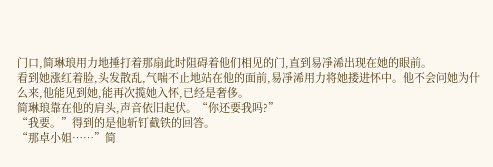门口,简琳琅用力地捶打着那扇此时阻碍着他们相见的门,直到易凈浠出现在她的眼前。
看到她涨红着脸,头发散乱,气喘不止地站在他的面前,易凈浠用力将她搂进怀中。他不会问她为什么来,他能见到她,能再次揽她入怀,已经是奢侈。
简琳琅靠在他的肩头,声音依旧起伏。“你还要我吗?”
“我要。”得到的是他斩钉截铁的回答。
“那卓小姐……”简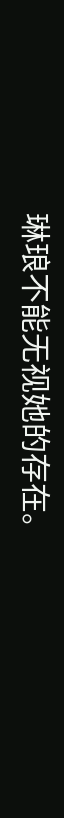琳琅不能无视她的存在。